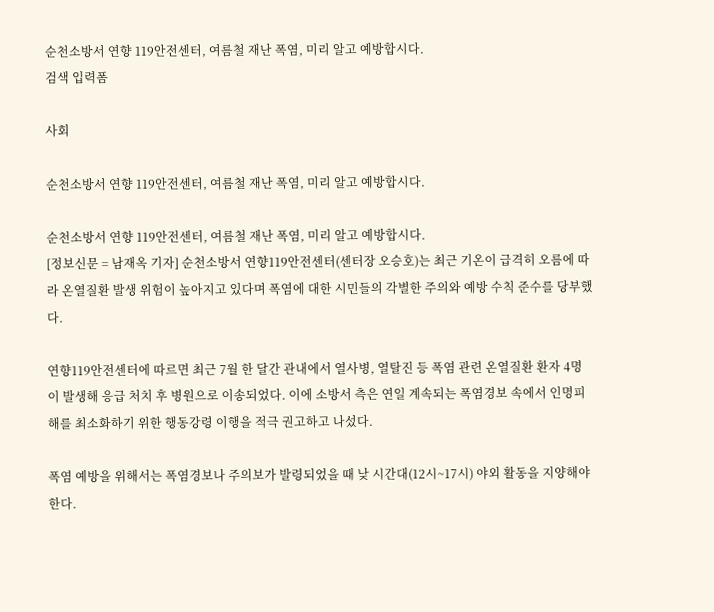순천소방서 연향 119안전센터, 여름철 재난 폭염, 미리 알고 예방합시다.
검색 입력폼

사회

순천소방서 연향 119안전센터, 여름철 재난 폭염, 미리 알고 예방합시다.

순천소방서 연향 119안전센터, 여름철 재난 폭염, 미리 알고 예방합시다.
[정보신문 = 남재옥 기자] 순천소방서 연향119안전센터(센터장 오승호)는 최근 기온이 급격히 오름에 따라 온열질환 발생 위험이 높아지고 있다며 폭염에 대한 시민들의 각별한 주의와 예방 수칙 준수를 당부했다.

연향119안전센터에 따르면 최근 7월 한 달간 관내에서 열사병, 열탈진 등 폭염 관련 온열질환 환자 4명이 발생해 응급 처치 후 병원으로 이송되었다. 이에 소방서 측은 연일 계속되는 폭염경보 속에서 인명피해를 최소화하기 위한 행동강령 이행을 적극 권고하고 나섰다.

폭염 예방을 위해서는 폭염경보나 주의보가 발령되었을 때 낮 시간대(12시~17시) 야외 활동을 지양해야 한다.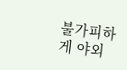불가피하게 야외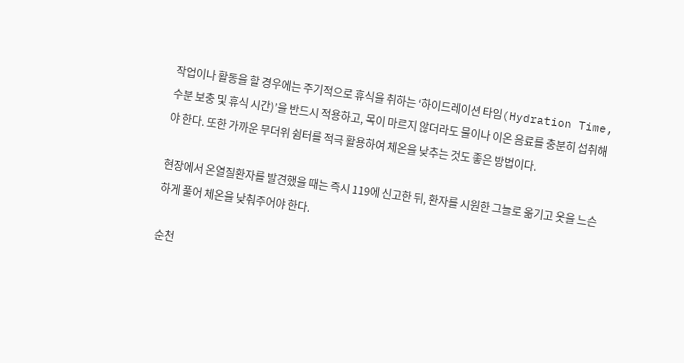작업이나 활동을 할 경우에는 주기적으로 휴식을 취하는 ‘하이드레이션 타임(Hydration Time, 수분 보충 및 휴식 시간)’을 반드시 적용하고, 목이 마르지 않더라도 물이나 이온 음료를 충분히 섭취해야 한다. 또한 가까운 무더위 쉼터를 적극 활용하여 체온을 낮추는 것도 좋은 방법이다.

현장에서 온열질환자를 발견했을 때는 즉시 119에 신고한 뒤, 환자를 시원한 그늘로 옮기고 옷을 느슨하게 풀어 체온을 낮춰주어야 한다.

순천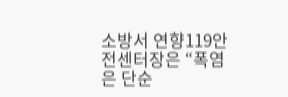소방서 연향119안전센터장은 “폭염은 단순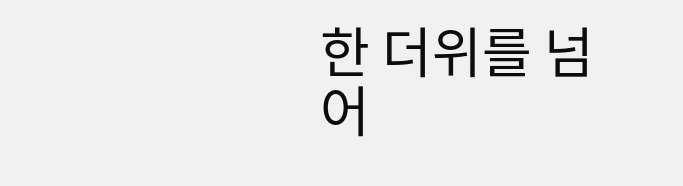한 더위를 넘어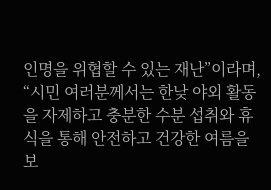인명을 위협할 수 있는 재난”이라며, “시민 여러분께서는 한낮 야외 활동을 자제하고 충분한 수분 섭취와 휴식을 통해 안전하고 건강한 여름을 보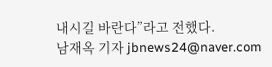내시길 바란다”라고 전했다.
남재옥 기자 jbnews24@naver.com